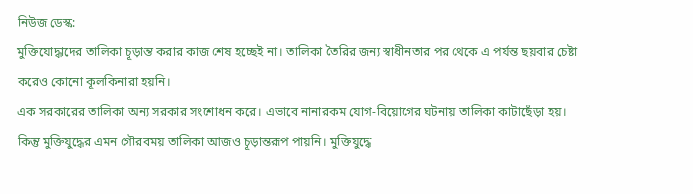নিউজ ডেস্ক:
মুক্তিযোদ্ধাদের তালিকা চূড়ান্ত করার কাজ শেষ হচ্ছেই না। তালিকা তৈরির জন্য স্বাধীনতার পর থেকে এ পর্যন্ত ছয়বার চেষ্টা করেও কোনো কূলকিনারা হয়নি।
এক সরকারের তালিকা অন্য সরকার সংশোধন করে। এভাবে নানারকম যোগ-বিয়োগের ঘটনায় তালিকা কাটাছেঁড়া হয়।
কিন্তু মুক্তিযুদ্ধের এমন গৌরবময় তালিকা আজও চূড়ান্তরূপ পায়নি। মুক্তিযুদ্ধে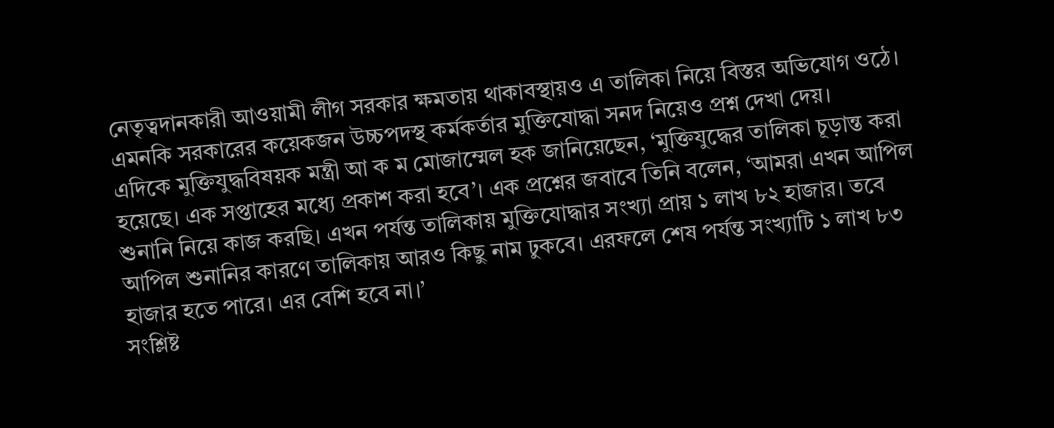নেতৃত্বদানকারী আওয়ামী লীগ সরকার ক্ষমতায় থাকাবস্থায়ও এ তালিকা নিয়ে বিস্তর অভিযোগ ওঠে। এমনকি সরকারের কয়েকজন উচ্চপদস্থ কর্মকর্তার মুক্তিযোদ্ধা সনদ নিয়েও প্রশ্ন দেখা দেয়।
এদিকে মুক্তিযুদ্ধবিষয়ক মন্ত্রী আ ক ম মোজাম্মেল হক জানিয়েছেন, ‘মুক্তিযুদ্ধের তালিকা চূড়ান্ত করা হয়েছে। এক সপ্তাহের মধ্যে প্রকাশ করা হবে’। এক প্রশ্নের জবাবে তিনি বলেন, ‘আমরা এখন আপিল শুনানি নিয়ে কাজ করছি। এখন পর্যন্ত তালিকায় মুক্তিযোদ্ধার সংখ্যা প্রায় ১ লাখ ৮২ হাজার। তবে আপিল শুনানির কারণে তালিকায় আরও কিছু নাম ঢুকবে। এরফলে শেষ পর্যন্ত সংখ্যাটি ১ লাখ ৮৩ হাজার হতে পারে। এর বেশি হবে না।’
সংশ্লিষ্ট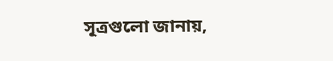সূত্রগুলো জানায়,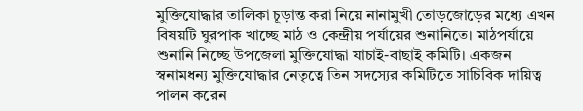মুক্তিযোদ্ধার তালিকা চূড়ান্ত করা নিয়ে নানামুখী তোড়জোড়ের মধ্যে এখন বিষয়টি ঘুরপাক খাচ্ছে মাঠ ও কেন্দ্রীয় পর্যায়ের শুনানিতে। মাঠপর্যায়ে শুনানি নিচ্ছে উপজেলা মুক্তিযোদ্ধা যাচাই-বাছাই কমিটি। একজন স্বনামধন্য মুক্তিযোদ্ধার নেতৃত্বে তিন সদস্যের কমিটিতে সাচিবিক দায়িত্ব পালন করেন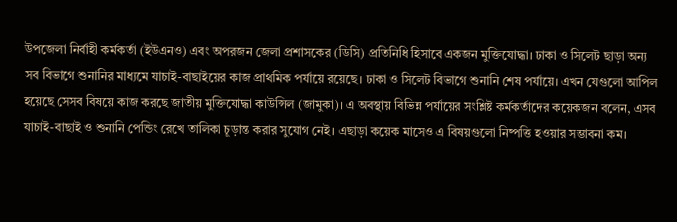উপজেলা নির্বাহী কর্মকর্তা (ইউএনও) এবং অপরজন জেলা প্রশাসকের (ডিসি) প্রতিনিধি হিসাবে একজন মুক্তিযোদ্ধা। ঢাকা ও সিলেট ছাড়া অন্য সব বিভাগে শুনানির মাধ্যমে যাচাই-বাছাইয়ের কাজ প্রাথমিক পর্যায়ে রয়েছে। ঢাকা ও সিলেট বিভাগে শুনানি শেষ পর্যায়ে। এখন যেগুলো আপিল হয়েছে সেসব বিষয়ে কাজ করছে জাতীয় মুক্তিযোদ্ধা কাউন্সিল (জামুকা)। এ অবস্থায় বিভিন্ন পর্যায়ের সংশ্লিষ্ট কর্মকর্তাদের কয়েকজন বলেন, এসব যাচাই-বাছাই ও শুনানি পেন্ডিং রেখে তালিকা চূড়ান্ত করার সুযোগ নেই। এছাড়া কয়েক মাসেও এ বিষয়গুলো নিষ্পত্তি হওয়ার সম্ভাবনা কম।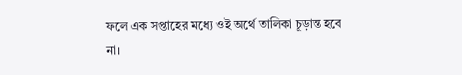ফলে এক সপ্তাহের মধ্যে ওই অর্থে তালিকা চূড়ান্ত হবে না।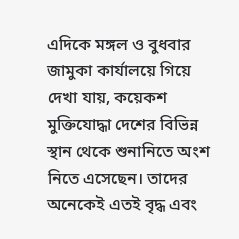এদিকে মঙ্গল ও বুধবার জামুকা কার্যালয়ে গিয়ে দেখা যায়, কয়েকশ মুক্তিযোদ্ধা দেশের বিভিন্ন স্থান থেকে শুনানিতে অংশ নিতে এসেছেন। তাদের অনেকেই এতই বৃদ্ধ এবং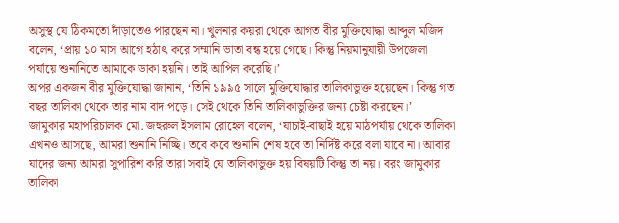অসুস্থ যে ঠিকমতো দাঁড়াতেও পারছেন না। খুলনার কয়রা থেকে আগত বীর মুক্তিযোদ্ধা আব্দুল মজিদ বলেন, ‘প্রায় ১০ মাস আগে হঠাৎ করে সম্মানি ভাতা বন্ধ হয়ে গেছে। কিন্তু নিয়মানুযায়ী উপজেলা পর্যায়ে শুনানিতে আমাকে ডাকা হয়নি। তাই আপিল করেছি।’
অপর একজন বীর মুক্তিযোদ্ধা জানান, ‘তিনি ১৯৯৫ সালে মুক্তিযোদ্ধার তালিকাভুক্ত হয়েছেন। কিন্তু গত বছর তালিকা থেকে তার নাম বাদ পড়ে। সেই থেকে তিনি তালিকাভুক্তির জন্য চেষ্টা করছেন।’
জামুকার মহাপরিচালক মো. জহুরুল ইসলাম রোহেল বলেন, ‘যাচাই-বাছাই হয়ে মাঠপর্যায় থেকে তালিকা এখনও আসছে, আমরা শুনানি নিচ্ছি। তবে কবে শুনানি শেষ হবে তা নির্দিষ্ট করে বলা যাবে না। আবার যাদের জন্য আমরা সুপারিশ করি তারা সবাই যে তালিকাভুক্ত হয় বিষয়টি কিন্তু তা নয়। বরং জামুকার তালিকা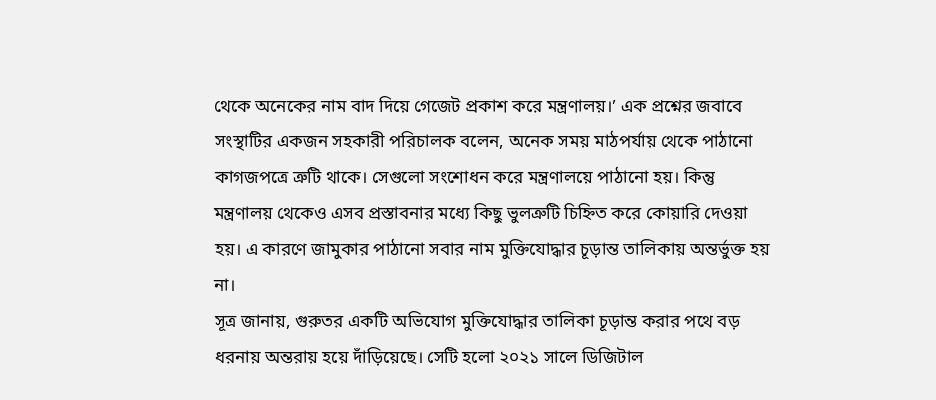থেকে অনেকের নাম বাদ দিয়ে গেজেট প্রকাশ করে মন্ত্রণালয়।’ এক প্রশ্নের জবাবে সংস্থাটির একজন সহকারী পরিচালক বলেন, অনেক সময় মাঠপর্যায় থেকে পাঠানো কাগজপত্রে ত্রুটি থাকে। সেগুলো সংশোধন করে মন্ত্রণালয়ে পাঠানো হয়। কিন্তু মন্ত্রণালয় থেকেও এসব প্রস্তাবনার মধ্যে কিছু ভুলত্রুটি চিহ্নিত করে কোয়ারি দেওয়া হয়। এ কারণে জামুকার পাঠানো সবার নাম মুক্তিযোদ্ধার চূড়ান্ত তালিকায় অন্তর্ভুক্ত হয় না।
সূত্র জানায়, গুরুতর একটি অভিযোগ মুক্তিযোদ্ধার তালিকা চূড়ান্ত করার পথে বড় ধরনায় অন্তরায় হয়ে দাঁড়িয়েছে। সেটি হলো ২০২১ সালে ডিজিটাল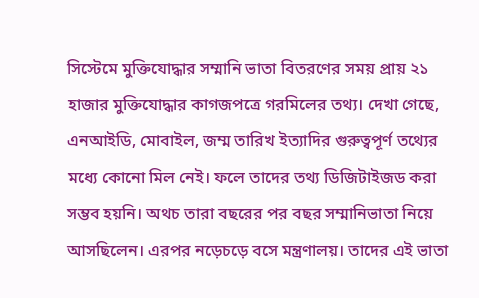সিস্টেমে মুক্তিযোদ্ধার সম্মানি ভাতা বিতরণের সময় প্রায় ২১ হাজার মুক্তিযোদ্ধার কাগজপত্রে গরমিলের তথ্য। দেখা গেছে, এনআইডি, মোবাইল, জম্ম তারিখ ইত্যাদির গুরুত্বপূর্ণ তথ্যের মধ্যে কোনো মিল নেই। ফলে তাদের তথ্য ডিজিটাইজড করা সম্ভব হয়নি। অথচ তারা বছরের পর বছর সম্মানিভাতা নিয়ে আসছিলেন। এরপর নড়েচড়ে বসে মন্ত্রণালয়। তাদের এই ভাতা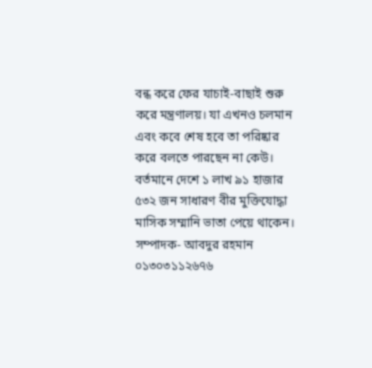বন্ধ করে ফের যাচাই-বাছাই শুরু করে মন্ত্রণালয়। যা এখনও চলমান এবং কবে শেষ হবে তা পরিষ্কার করে বলতে পারছেন না কেউ।
বর্তমানে দেশে ১ লাখ ৯১ হাজার ৫৩২ জন সাধারণ বীর মুক্তিযোদ্ধা মাসিক সম্মানি ভাতা পেয়ে থাকেন।
সম্পাদক- আবদুর রহমান
০১৩০৩১১২৬৭৬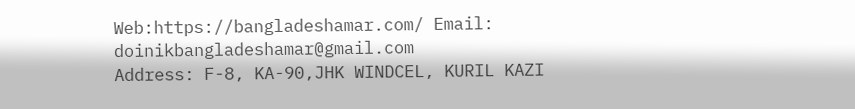Web:https://bangladeshamar.com/ Email: doinikbangladeshamar@gmail.com
Address: F-8, KA-90,JHK WINDCEL, KURIL KAZI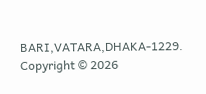BARI,VATARA,DHAKA-1229.
Copyright © 2026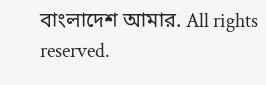বাংলাদেশ আমার. All rights reserved.